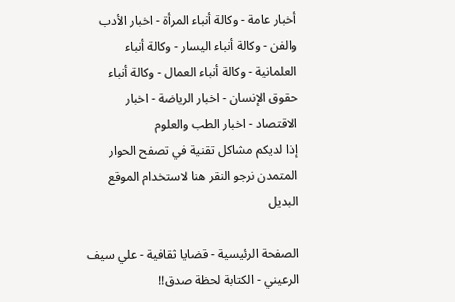أخبار عامة - وكالة أنباء المرأة - اخبار الأدب والفن - وكالة أنباء اليسار - وكالة أنباء العلمانية - وكالة أنباء العمال - وكالة أنباء حقوق الإنسان - اخبار الرياضة - اخبار الاقتصاد - اخبار الطب والعلوم
إذا لديكم مشاكل تقنية في تصفح الحوار المتمدن نرجو النقر هنا لاستخدام الموقع البديل

الصفحة الرئيسية - قضايا ثقافية - علي سيف الرعيني - الكتابة لحظة صدق!!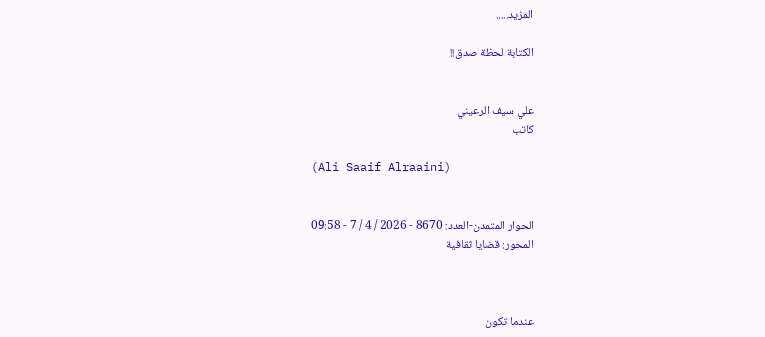المزيد.....

الكتابة لحظة صدق!!


علي سيف الرعيني
كاتب

(Ali Saaif Alraaini)


الحوار المتمدن-العدد: 8670 - 2026 / 4 / 7 - 09:58
المحور: قضايا ثقافية



عندما تكون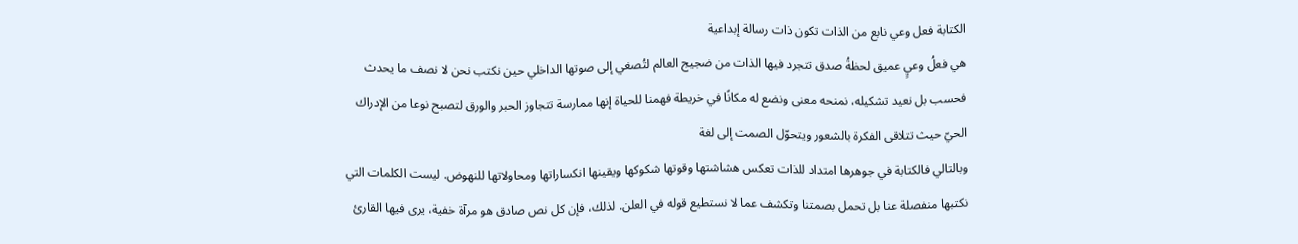الكتابة فعل وعي نابع من الذات تكون ذات رسالة إبداعية
هي فعلُ وعيٍ عميق لحظةُ صدق تتجرد فيها الذات من ضجيج العالم لتُصغي إلى صوتها الداخلي حين نكتب نحن لا نصف ما يحدث فحسب بل نعيد تشكيله، نمنحه معنى ونضع له مكانًا في خريطة فهمنا للحياة إنها ممارسة تتجاوز الحبر والورق لتصبح نوعا من الإدراك الحيّ حيث تتلاقى الفكرة بالشعور ويتحوّل الصمت إلى لغة
وبالتالي فالكتابة في جوهرها امتداد للذات تعكس هشاشتها وقوتها شكوكها ويقينها انكساراتها ومحاولاتها للنهوض. ليست الكلمات التي نكتبها منفصلة عنا بل تحمل بصمتنا وتكشف عما لا نستطيع قوله في العلن. لذلك، فإن كل نص صادق هو مرآة خفية، يرى فيها القارئ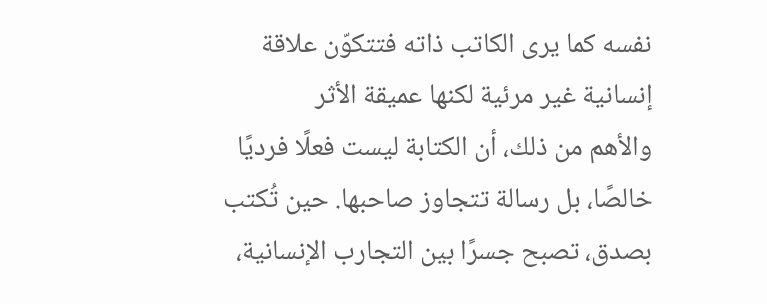نفسه كما يرى الكاتب ذاته فتتكوّن علاقة إنسانية غير مرئية لكنها عميقة الأثر
والأهم من ذلك، أن الكتابة ليست فعلًا فرديًا خالصًا، بل رسالة تتجاوز صاحبها. حين تُكتب بصدق، تصبح جسرًا بين التجارب الإنسانية،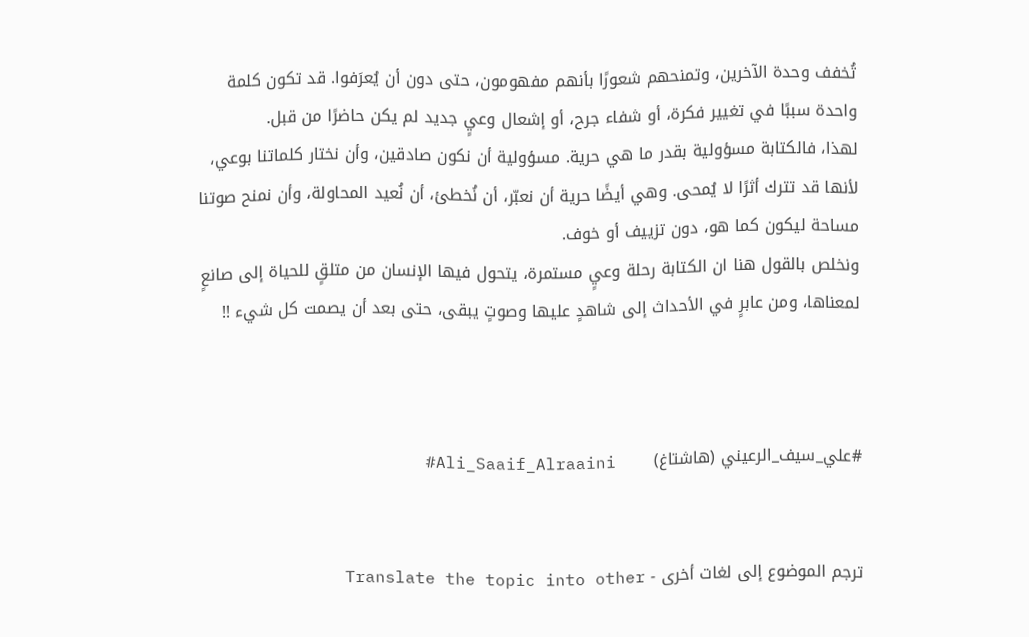تُخفف وحدة الآخرين، وتمنحهم شعورًا بأنهم مفهومون، حتى دون أن يُعرَفوا. قد تكون كلمة واحدة سببًا في تغيير فكرة، أو شفاء جرح، أو إشعال وعيٍ جديد لم يكن حاضرًا من قبل.
لهذا، فالكتابة مسؤولية بقدر ما هي حرية. مسؤولية أن نكون صادقين، وأن نختار كلماتنا بوعي، لأنها قد تترك أثرًا لا يُمحى. وهي أيضًا حرية أن نعبّر، أن نُخطئ، أن نُعيد المحاولة، وأن نمنح صوتنا مساحة ليكون كما هو، دون تزييف أو خوف.
ونخلص بالقول هنا ان الكتابة رحلة وعيٍ مستمرة، يتحول فيها الإنسان من متلقٍ للحياة إلى صانعٍ لمعناها، ومن عابرٍ في الأحداث إلى شاهدٍ عليها وصوتٍ يبقى، حتى بعد أن يصمت كل شيء !!



#علي_سيف_الرعيني (هاشتاغ)       Ali_Saaif_Alraaini#


ترجم الموضوع إلى لغات أخرى - Translate the topic into other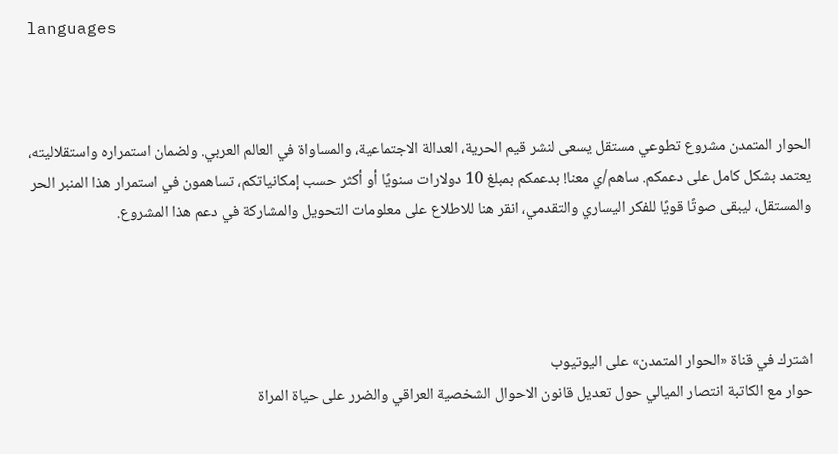languages



الحوار المتمدن مشروع تطوعي مستقل يسعى لنشر قيم الحرية، العدالة الاجتماعية، والمساواة في العالم العربي. ولضمان استمراره واستقلاليته، يعتمد بشكل كامل على دعمكم. ساهم/ي معنا! بدعمكم بمبلغ 10 دولارات سنويًا أو أكثر حسب إمكانياتكم، تساهمون في استمرار هذا المنبر الحر والمستقل، ليبقى صوتًا قويًا للفكر اليساري والتقدمي، انقر هنا للاطلاع على معلومات التحويل والمشاركة في دعم هذا المشروع.




اشترك في قناة «الحوار المتمدن» على اليوتيوب
حوار مع الكاتبة انتصار الميالي حول تعديل قانون الاحوال الشخصية العراقي والضرر على حياة المراة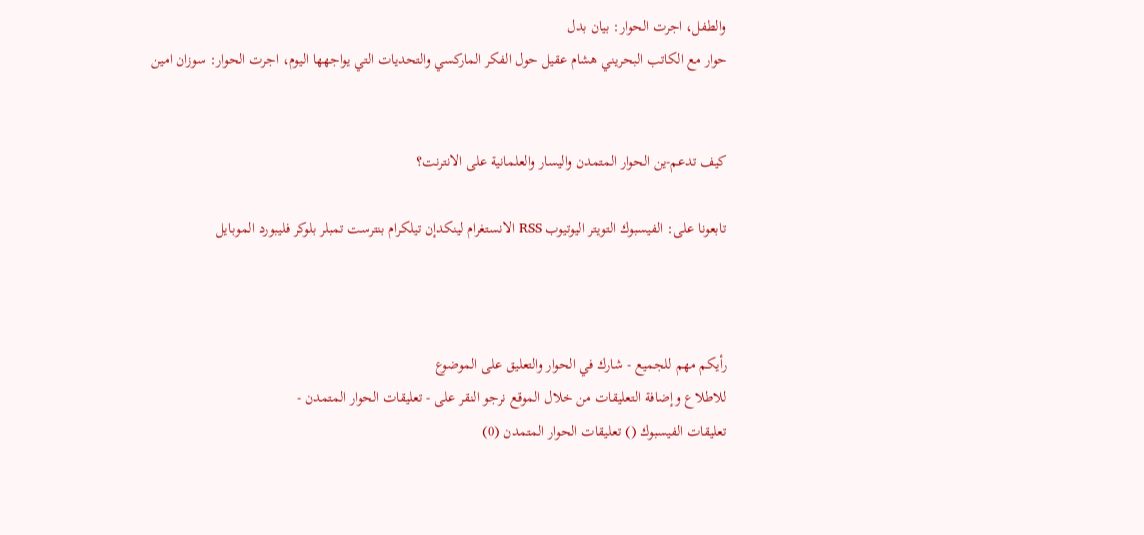والطفل، اجرت الحوار: بيان بدل
حوار مع الكاتب البحريني هشام عقيل حول الفكر الماركسي والتحديات التي يواجهها اليوم، اجرت الحوار: سوزان امين


كيف تدعم-ين الحوار المتمدن واليسار والعلمانية على الانترنت؟

تابعونا على: الفيسبوك التويتر اليوتيوب RSS الانستغرام لينكدإن تيلكرام بنترست تمبلر بلوكر فليبورد الموبايل



رأيكم مهم للجميع - شارك في الحوار والتعليق على الموضوع
للاطلاع وإضافة التعليقات من خلال الموقع نرجو النقر على - تعليقات الحوار المتمدن -
تعليقات الفيسبوك () تعليقات الحوار المتمدن (0)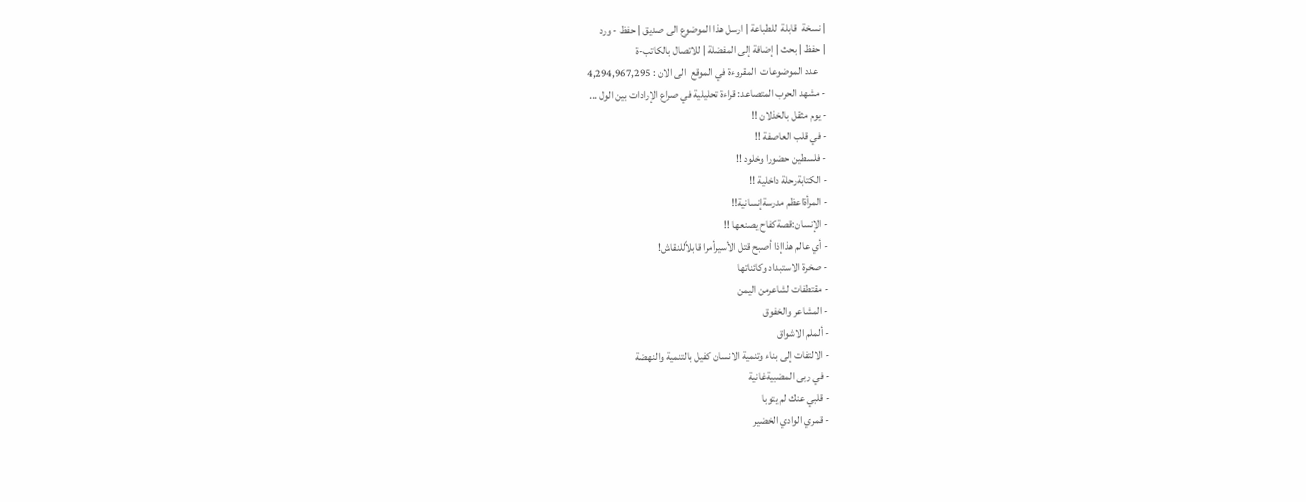| نسخة  قابلة  للطباعة | ارسل هذا الموضوع الى صديق | حفظ - ورد
| حفظ | بحث | إضافة إلى المفضلة | للاتصال بالكاتب-ة
    عدد الموضوعات  المقروءة في الموقع  الى الان : 4,294,967,295
- مشهد الحرب المتصاعد: قراءة تحليلية في صراع الإرادات بين الول ...
- يوم مثقل بالخذلان !!
- في قلب العاصفة !!
- فلسطين حضورا وخلود !!
- الكتابةرحلة داخلية !!
- المرأةاعظم مدرسةإنسانية!!
- الإنسان:قصةكفاح يصنعها !!
- أي عالم هذاإذا أصبح قتل الأسيرأمرا قابلاًللنقاش!
- صخرة الاستبداد وكائناتها
- مقتطفات لشاعرمن اليمن
- المشاعر والخفوق
- ألملم الاشواق
- الالتفات إلى بناء وتنمية الانسان كفيل بالتنمية والنهضة
- في ربى المضبيةغانية
- قلبي عنك لم يتوبا
- قمري الوادي الخضير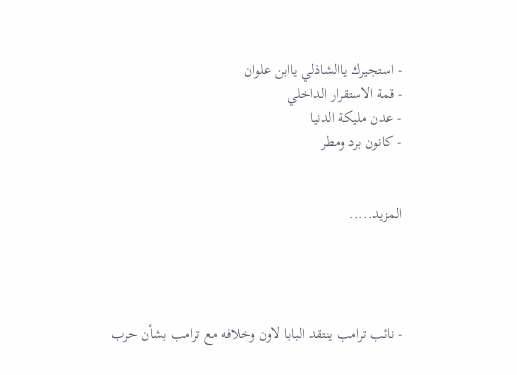- استجيرك ياالشاذلي ياابن علوان
- قمة الاستقرار الداخلي
- عدن مليكة الدنيا
- كانون برد ومطر


المزيد.....




- نائب ترامب ينتقد البابا لاون وخلافه مع ترامب بشأن حرب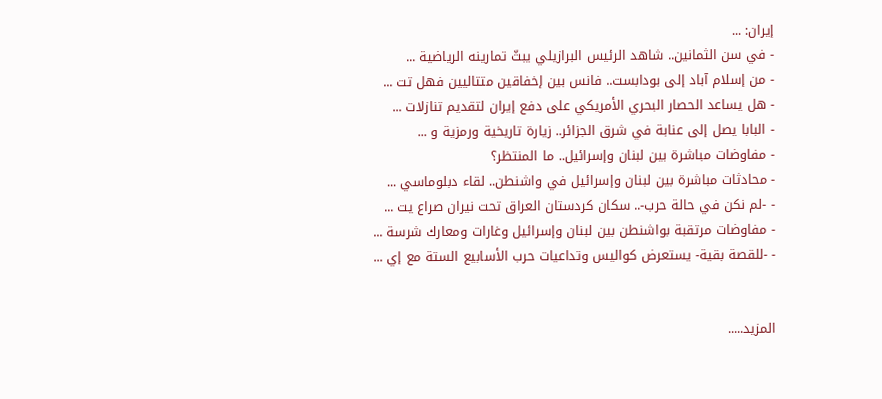إيران: ...
- في سن الثمانين.. شاهد الرئيس البرازيلي يبثّ تمارينه الرياضية ...
- من إسلام آباد إلى بودابست.. فانس بين إخفاقين متتاليين فهل تت ...
- هل يساعد الحصار البحري الأمريكي على دفع إيران لتقديم تنازلات ...
- البابا يصل إلى عنابة في شرق الجزائر.. زيارة تاريخية ورمزية و ...
- مفاوضات مباشرة بين لبنان وإسرائيل.. ما المنتظر؟
- محادثات مباشرة بين لبنان وإسرائيل في واشنطن.. لقاء دبلوماسي ...
- -لم نكن في حالة حرب-.. سكان كردستان العراق تحت نيران صراع يت ...
- مفاوضات مرتقبة بواشنطن بين لبنان وإسرائيل وغارات ومعارك شرسة ...
- -للقصة بقية- يستعرض كواليس وتداعيات حرب الأسابيع الستة مع إي ...


المزيد.....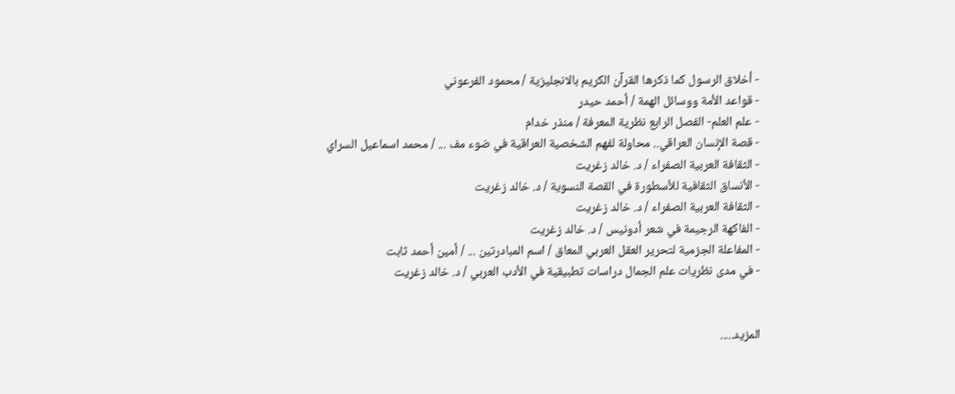- أخلاق الرسول كما ذكرها القرآن الكريم بالانجليزية / محمود الفرعوني
- قواعد الأمة ووسائل الهمة / أحمد حيدر
- علم العلم- الفصل الرابع نظرية المعرفة / منذر خدام
- قصة الإنسان العراقي.. محاولة لفهم الشخصية العراقية في ضوء مف ... / محمد اسماعيل السراي
- الثقافة العربية الصفراء / د. خالد زغريت
- الأنساق الثقافية للأسطورة في القصة النسوية / د. خالد زغريت
- الثقافة العربية الصفراء / د. خالد زغريت
- الفاكهة الرجيمة في شعر أدونيس / د. خالد زغريت
- المفاعلة الجزمية لتحرير العقل العربي المعاق / اسم المبادرتين ... / أمين أحمد ثابت
- في مدى نظريات علم الجمال دراسات تطبيقية في الأدب العربي / د. خالد زغريت


المزيد.....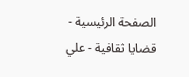الصفحة الرئيسية - قضايا ثقافية - علي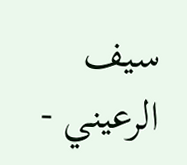سيف الرعيني -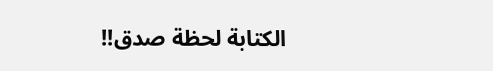الكتابة لحظة صدق!!